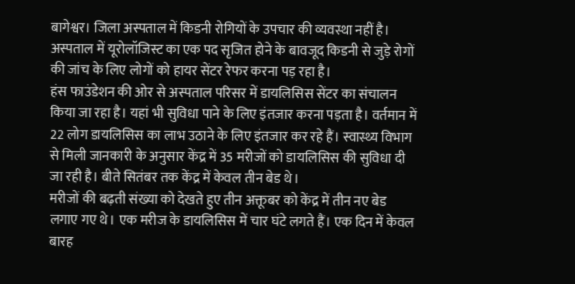बागेश्वर। जिला अस्पताल में किडनी रोगियों के उपचार की व्यवस्था नहीं है। अस्पताल में यूरोलॉजिस्ट का एक पद सृजित होने के बावजूद किडनी से जुड़े रोगों की जांच के लिए लोगों को हायर सेंटर रेफर करना पड़ रहा है।
हंस फाउंडेशन की ओर से अस्पताल परिसर में डायलिसिस सेंटर का संचालन किया जा रहा है। यहां भी सुविधा पाने के लिए इंतजार करना पड़ता है। वर्तमान में 22 लोग डायलिसिस का लाभ उठाने के लिए इंतजार कर रहे हैं। स्वास्थ्य विभाग से मिली जानकारी के अनुसार केंद्र में 35 मरीजों को डायलिसिस की सुविधा दी जा रही है। बीते सितंबर तक केंद्र में केवल तीन बेड थे।
मरीजों की बढ़ती संख्या को देखते हुए तीन अक्तूबर को केंद्र में तीन नए बेड लगाए गए थे। एक मरीज के डायलिसिस में चार घंटे लगते हैं। एक दिन में केवल बारह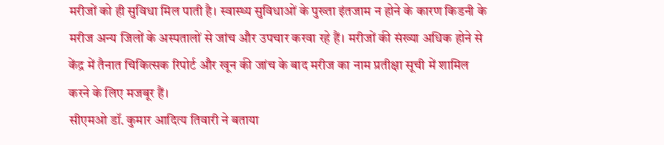मरीजों को ही सुविधा मिल पाती है। स्वास्थ्य सुविधाओं के पुख्ता इंतजाम न होने के कारण किडनी के मरीज अन्य जिलों के अस्पतालों से जांच और उपचार करवा रहे हैं। मरीजों की संख्या अधिक होने से केंद्र में तैनात चिकित्सक रिपोर्ट और खून की जांच के बाद मरीज का नाम प्रतीक्षा सूची में शामिल करने के लिए मजबूर हैं।
सीएमओ डॉ. कुमार आदित्य तिवारी ने बताया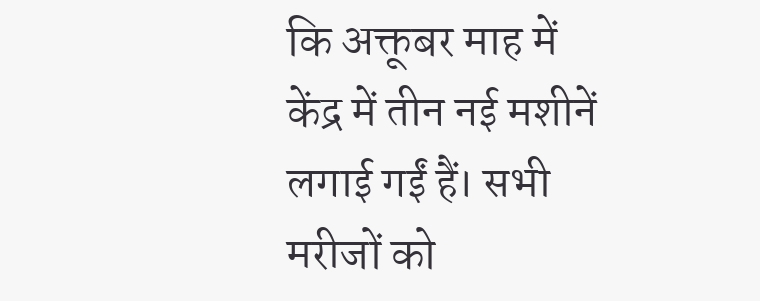कि अक्तूबर माह में केंद्र में तीन नई मशीनें लगाई गईं हैं। सभी मरीजों को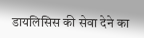डायलिसिस की सेवा देने का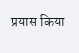प्रयास किया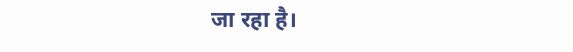जा रहा है।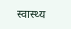स्वास्थ्य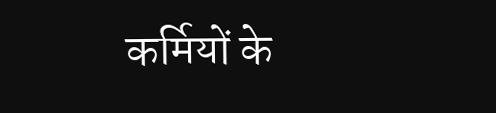कर्मियों के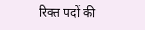रिक्त पदों की